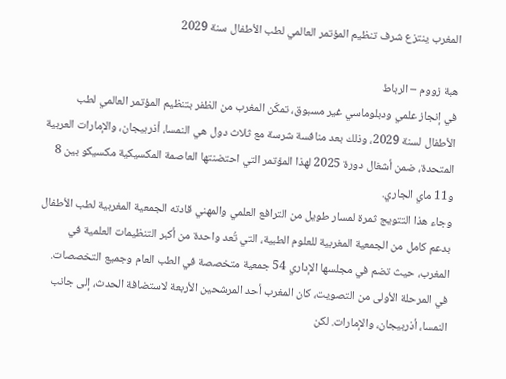المغرب ينتزع شرف تنظيم المؤتمر العالمي لطب الأطفال سنة 2029

هبة زووم – الرباط
في إنجاز علمي ودبلوماسي غير مسبوق، تمكّن المغرب من الظفر بتنظيم المؤتمر العالمي لطب الأطفال لسنة 2029، وذلك بعد منافسة شرسة مع ثلاث دول هي النمسا، أذربيجان، والإمارات العربية المتحدة، ضمن أشغال دورة 2025 لهذا المؤتمر التي احتضنتها العاصمة المكسيكية مكسيكو بين 8 و11 ماي الجاري.
وجاء هذا التتويج ثمرة لمسار طويل من الترافع العلمي والمهني قادته الجمعية المغربية لطب الأطفال بدعم كامل من الجمعية المغربية للعلوم الطبية، التي تُعد واحدة من أكبر التنظيمات العلمية في المغرب، حيث تضم في مجلسها الإداري 54 جمعية متخصصة في الطب العام وجميع التخصصات.
في المرحلة الأولى من التصويت، كان المغرب أحد المرشحين الأربعة لاستضافة الحدث، إلى جانب النمسا، أذربيجان، والإمارات. لكن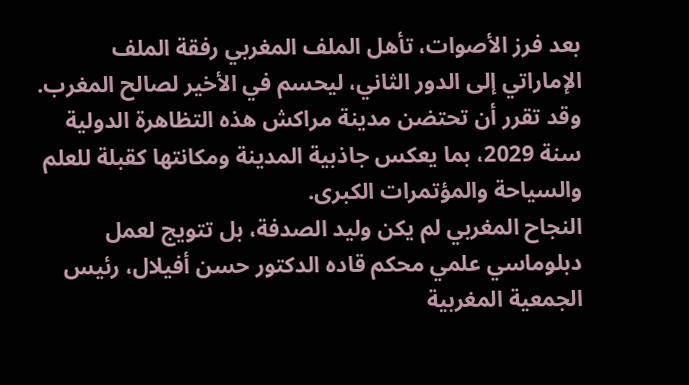بعد فرز الأصوات، تأهل الملف المغربي رفقة الملف الإماراتي إلى الدور الثاني، ليحسم في الأخير لصالح المغرب. وقد تقرر أن تحتضن مدينة مراكش هذه التظاهرة الدولية سنة 2029، بما يعكس جاذبية المدينة ومكانتها كقبلة للعلم والسياحة والمؤتمرات الكبرى.
النجاح المغربي لم يكن وليد الصدفة، بل تتويج لعمل دبلوماسي علمي محكم قاده الدكتور حسن أفيلال، رئيس الجمعية المغربية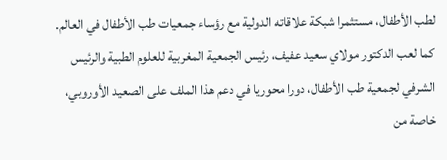لطب الأطفال، مستثمرا شبكة علاقاته الدولية مع رؤساء جمعيات طب الأطفال في العالم.
كما لعب الدكتور مولاي سعيد عفيف، رئيس الجمعية المغربية للعلوم الطبية والرئيس الشرفي لجمعية طب الأطفال، دورا محوريا في دعم هذا الملف على الصعيد الأوروبي، خاصة من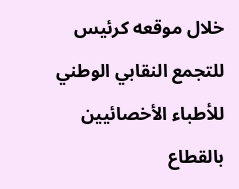خلال موقعه كرئيس للتجمع النقابي الوطني للأطباء الأخصائيين بالقطاع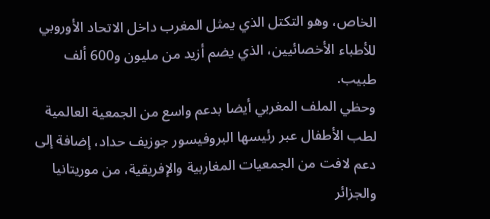الخاص، وهو التكتل الذي يمثل المغرب داخل الاتحاد الأوروبي للأطباء الأخصائيين، الذي يضم أزيد من مليون و600 ألف طبيب.
وحظي الملف المغربي أيضا بدعم واسع من الجمعية العالمية لطب الأطفال عبر رئيسها البروفيسور جوزيف حداد، إضافة إلى دعم لافت من الجمعيات المغاربية والإفريقية، من موريتانيا والجزائر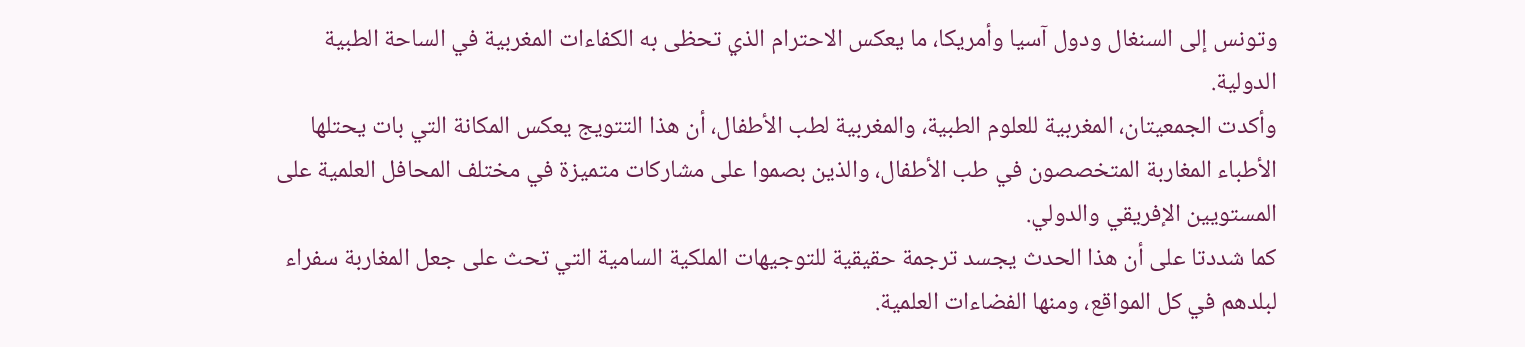وتونس إلى السنغال ودول آسيا وأمريكا، ما يعكس الاحترام الذي تحظى به الكفاءات المغربية في الساحة الطبية الدولية.
وأكدت الجمعيتان، المغربية للعلوم الطبية، والمغربية لطب الأطفال، أن هذا التتويج يعكس المكانة التي بات يحتلها الأطباء المغاربة المتخصصون في طب الأطفال، والذين بصموا على مشاركات متميزة في مختلف المحافل العلمية على المستويين الإفريقي والدولي.
كما شددتا على أن هذا الحدث يجسد ترجمة حقيقية للتوجيهات الملكية السامية التي تحث على جعل المغاربة سفراء لبلدهم في كل المواقع، ومنها الفضاءات العلمية.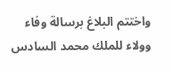واختتم البلاغ برسالة وفاء وولاء للملك محمد السادس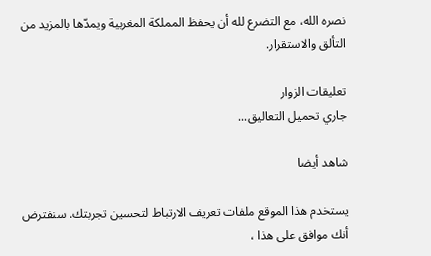نصره الله، مع التضرع لله أن يحفظ المملكة المغربية ويمدّها بالمزيد من التألق والاستقرار.

تعليقات الزوار
جاري تحميل التعاليق...

شاهد أيضا

يستخدم هذا الموقع ملفات تعريف الارتباط لتحسين تجربتك. سنفترض أنك موافق على هذا ،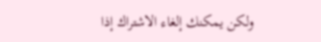ولكن يمكنك إلغاء الاشتراك إذا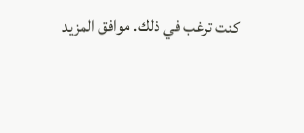كنت ترغب في ذلك. موافق المزيد